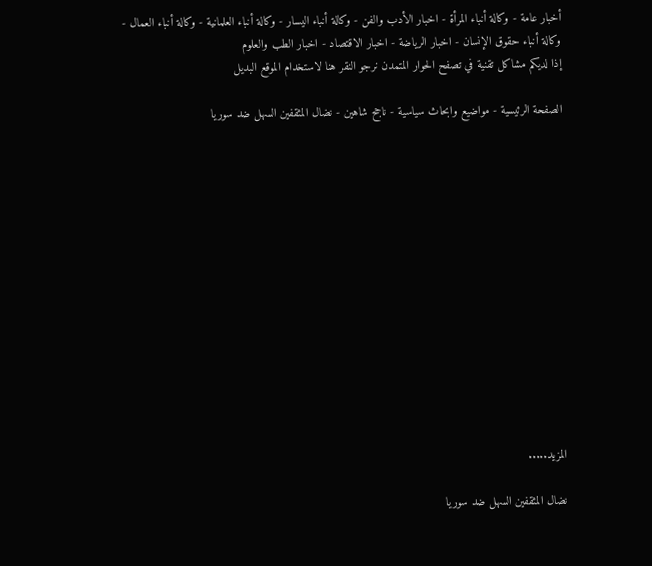أخبار عامة - وكالة أنباء المرأة - اخبار الأدب والفن - وكالة أنباء اليسار - وكالة أنباء العلمانية - وكالة أنباء العمال - وكالة أنباء حقوق الإنسان - اخبار الرياضة - اخبار الاقتصاد - اخبار الطب والعلوم
إذا لديكم مشاكل تقنية في تصفح الحوار المتمدن نرجو النقر هنا لاستخدام الموقع البديل

الصفحة الرئيسية - مواضيع وابحاث سياسية - ناجح شاهين - نضال المثقفين السهل ضد سوريا














المزيد.....

نضال المثقفين السهل ضد سوريا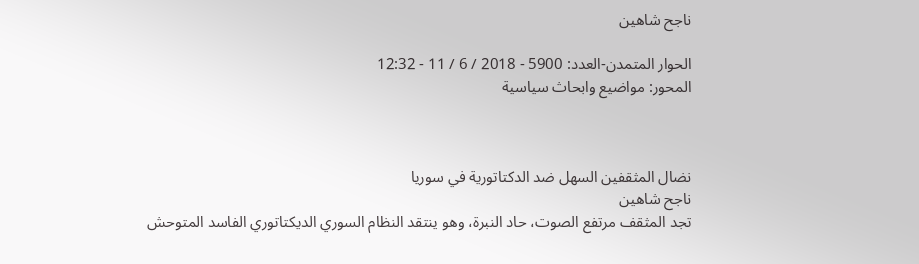ناجح شاهين

الحوار المتمدن-العدد: 5900 - 2018 / 6 / 11 - 12:32
المحور: مواضيع وابحاث سياسية



نضال المثقفين السهل ضد الدكتاتورية في سوريا
ناجح شاهين
تجد المثقف مرتفع الصوت، حاد النبرة، وهو ينتقد النظام السوري الديكتاتوري الفاسد المتوحش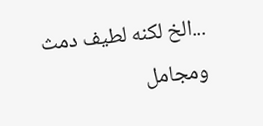...الخ لكنه لطيف دمث ومجامل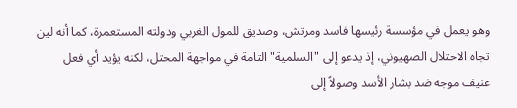وهو يعمل في مؤسسة رئيسها فاسد ومرتش، وصديق للمول الغربي ودولته المستعمرة، كما أنه لين تجاه الاحتلال الصهيوني، إذ يدعو إلى "السلمية" التامة في مواجهة المحتل، لكنه يؤيد أي فعل عنيف موجه ضد بشار الأسد وصولاً إلى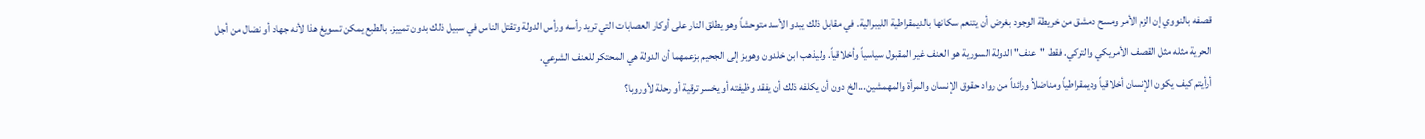قصفه بالنووي إن الزم الأمر ومسح دمشق من خريطة الوجود بغرض أن يتنعم سكانها بالديمقراطية الليبرالية. في مقابل ذلك يبدو الأسد متوحشاً وهو يطلق النار على أوكار العصابات التي تريد رأسه ورأس الدولة وتقتل الناس في سبيل ذلك بدون تمييز. بالطبع يمكن تسويغ هذا لأنه جهاد أو نضال من أجل الحرية مثله مثل القصف الأمريكي والتركي. فقط "عنف" الدولة السورية هو العنف غير المقبول سياسياً وأخلاقياً. وليذهب ابن خلدون وهوبز إلى الجحيم بزعمهما أن الدولة هي المحتكر للعنف الشرعي.
أرأيتم كيف يكون الإنسان أخلاقياً وديمقراطياً ومناضلاُ ورائداً من رواد حقوق الإنسان والمرأة والمهمشين...الخ دون أن يكلفه ذلك أن يفقد وظيفته أو يخسر ترقية أو رحلة لأوروبا؟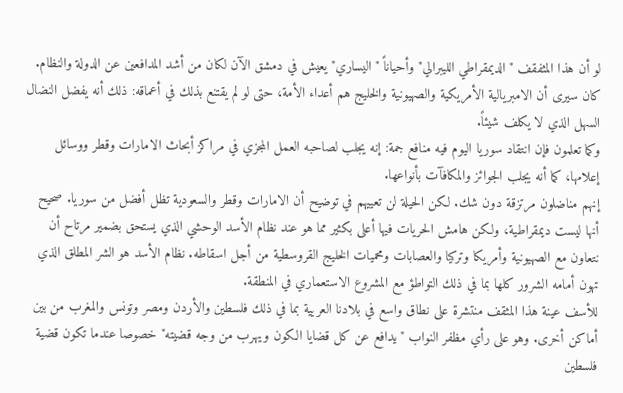لو أن هذا المثفقف "الديمقراطي الليبرالي" وأحياناً "اليساري" يعيش في دمشق الآن لكان من أشد المدافعين عن الدولة والنظام. كان سيرى أن الامبريالية الأمريكية والصهيونية والخليج هم أعداء الأمة، حتى لو لم يقتنع بذلك في أعماقه: ذلك أنه يفضل النضال السهل الذي لا يكلف شيئاً.
وكما تعلمون فإن انتقاد سوريا اليوم فيه منافع جمة: إنه يجلب لصاحبه العمل المجزي في مراكز أبحاث الامارات وقطر ووسائل إعلامها، كما أنه يجلب الجوائز والمكافآت بأنواعها.
إنهم مناضلون مرتزقة دون شك. لكن الحيلة لن تعييهم في توضيح أن الامارات وقطر والسعودية تظل أفضل من سوريا. صحيح أنها ليست ديمقراطية، ولكن هامش الحريات فيها أعلى بكثير مما هو عند نظام الأسد الوحشي الذي يستحق بضمير مرتاح أن نتعاون مع الصهيونية وأمريكا وتركيا والعصابات ومحميات الخليج القروسطية من أجل اسقاطه. نظام الأسد هو الشر المطلق الذي تهون أمامه الشرور كلها بما في ذلك التواطؤ مع المشروع الاستعماري في المنطقة.
للأسف عينة هذا المثقف منتشرة على نطاق واسع في بلادنا العريية بما في ذلك فلسطين والأردن ومصر وتونس والمغرب من بين أماكن أخرى. وهو على رأي مظفر النواب "يدافع عن كل قضايا الكون ويهرب من وجه قضيته" خصوصا عندما تكون قضية فلسطين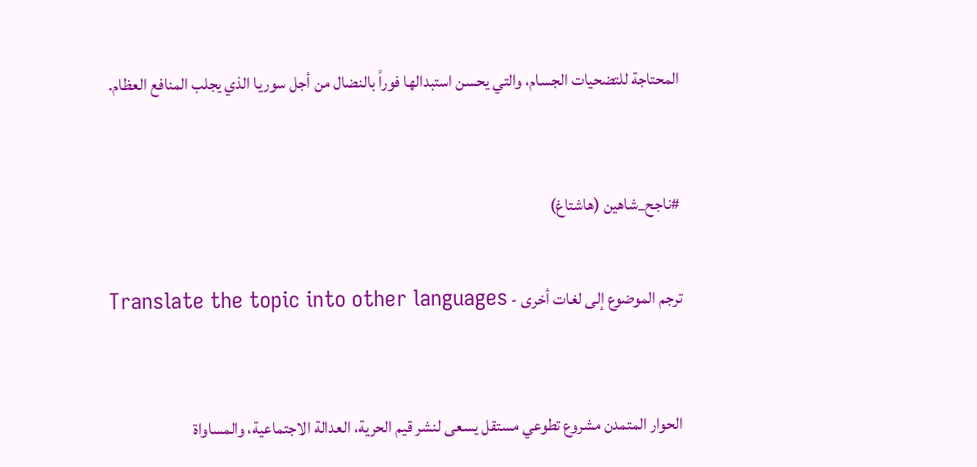المحتاجة للتضحيات الجسام، والتي يحسن استبدالها فوراً بالنضال من أجل سوريا الذي يجلب المنافع العظام.



#ناجح_شاهين (هاشتاغ)


ترجم الموضوع إلى لغات أخرى - Translate the topic into other languages



الحوار المتمدن مشروع تطوعي مستقل يسعى لنشر قيم الحرية، العدالة الاجتماعية، والمساواة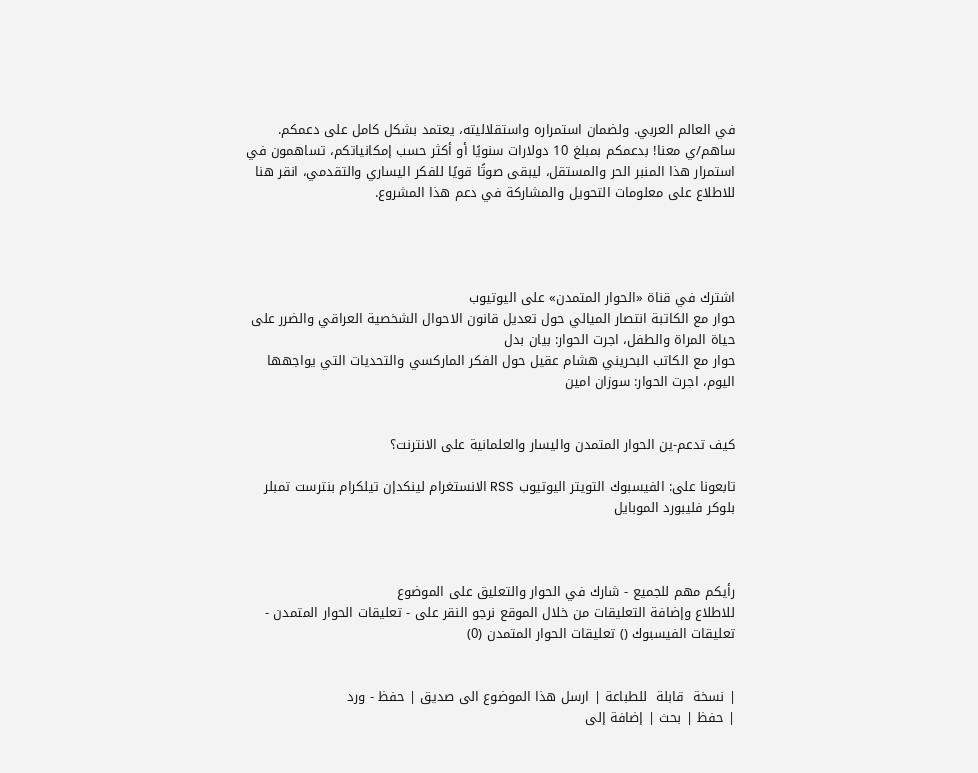في العالم العربي. ولضمان استمراره واستقلاليته، يعتمد بشكل كامل على دعمكم. ساهم/ي معنا! بدعمكم بمبلغ 10 دولارات سنويًا أو أكثر حسب إمكانياتكم، تساهمون في استمرار هذا المنبر الحر والمستقل، ليبقى صوتًا قويًا للفكر اليساري والتقدمي، انقر هنا للاطلاع على معلومات التحويل والمشاركة في دعم هذا المشروع.




اشترك في قناة «الحوار المتمدن» على اليوتيوب
حوار مع الكاتبة انتصار الميالي حول تعديل قانون الاحوال الشخصية العراقي والضرر على حياة المراة والطفل، اجرت الحوار: بيان بدل
حوار مع الكاتب البحريني هشام عقيل حول الفكر الماركسي والتحديات التي يواجهها اليوم، اجرت الحوار: سوزان امين


كيف تدعم-ين الحوار المتمدن واليسار والعلمانية على الانترنت؟

تابعونا على: الفيسبوك التويتر اليوتيوب RSS الانستغرام لينكدإن تيلكرام بنترست تمبلر بلوكر فليبورد الموبايل



رأيكم مهم للجميع - شارك في الحوار والتعليق على الموضوع
للاطلاع وإضافة التعليقات من خلال الموقع نرجو النقر على - تعليقات الحوار المتمدن -
تعليقات الفيسبوك () تعليقات الحوار المتمدن (0)


| نسخة  قابلة  للطباعة | ارسل هذا الموضوع الى صديق | حفظ - ورد
| حفظ | بحث | إضافة إلى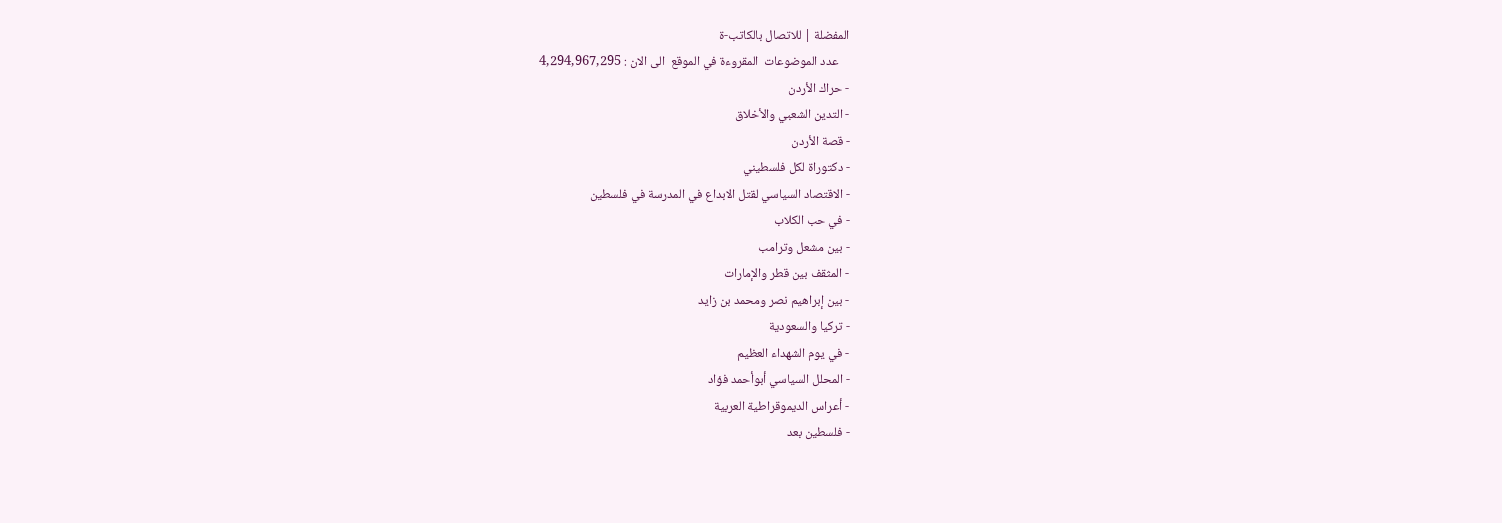المفضلة | للاتصال بالكاتب-ة
    عدد الموضوعات  المقروءة في الموقع  الى الان : 4,294,967,295
- حراك الأردن
- التدين الشعبي والأخلاق
- قصة الأردن
- دكتوراة لكل فلسطيني
- الاقتصاد السياسي لقتل الابداع في المدرسة في فلسطين
- في حب الكلاب
- بين مشعل وترامب
- المثقف بين قطر والإمارات
- بين إبراهيم نصر ومحمد بن زايد
- تركيا والسعودية
- في يوم الشهداء العظيم
- المحلل السياسي أبوأحمد فؤاد
- أعراس الديموقراطية العربية
- فلسطين بعد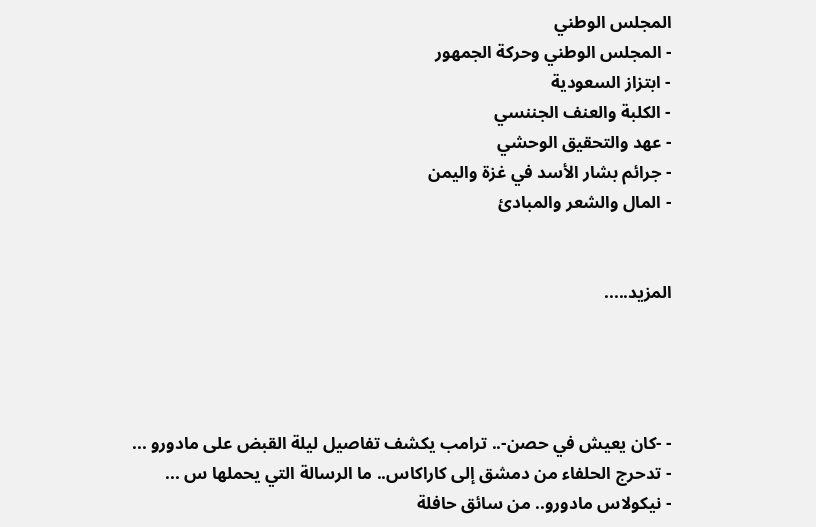المجلس الوطني
- المجلس الوطني وحركة الجمهور
- ابتزاز السعودية
- الكلبة والعنف الجننسي
- عهد والتحقيق الوحشي
- جرائم بشار الأسد في غزة واليمن
- المال والشعر والمبادئ


المزيد.....




- -كان يعيش في حصن-.. ترامب يكشف تفاصيل ليلة القبض على مادورو ...
- تدحرج الحلفاء من دمشق إلى كاراكاس.. ما الرسالة التي يحملها س ...
- نيكولاس مادورو.. من سائق حافلة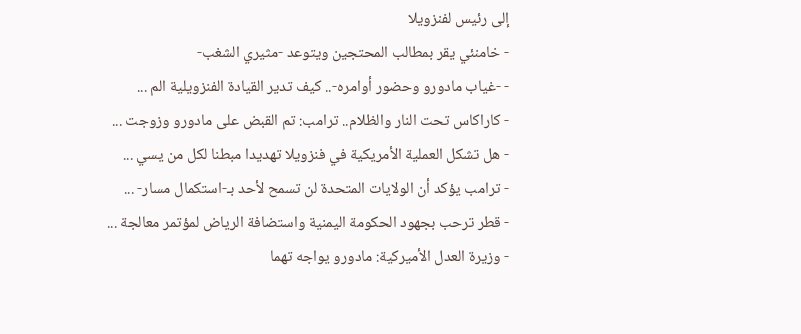إلى رئيس لفنزويلا
- خامنئي يقر بمطالب المحتجين ويتوعد -مثيري الشغب-
- -غياب مادورو وحضور أوامره-.. كيف تدير القيادة الفنزويلية الم ...
- كاراكاس تحت النار والظلام.. ترامب: تم القبض على مادورو وزوجت ...
- هل تشكل العملية الأمريكية في فنزويلا تهديدا مبطنا لكل من يسي ...
- ترامب يؤكد أن الولايات المتحدة لن تسمح لأحد بـ-استكمال مسار- ...
- قطر ترحب بجهود الحكومة اليمنية واستضافة الرياض لمؤتمر معالجة ...
- وزيرة العدل الأميركية: مادورو يواجه تهما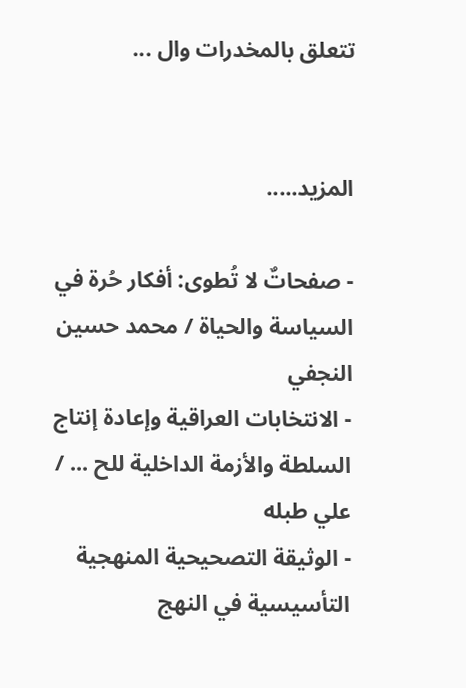تتعلق بالمخدرات وال ...


المزيد.....

- صفحاتٌ لا تُطوى: أفكار حُرة في السياسة والحياة / محمد حسين النجفي
- الانتخابات العراقية وإعادة إنتاج السلطة والأزمة الداخلية للح ... / علي طبله
- الوثيقة التصحيحية المنهجية التأسيسية في النهج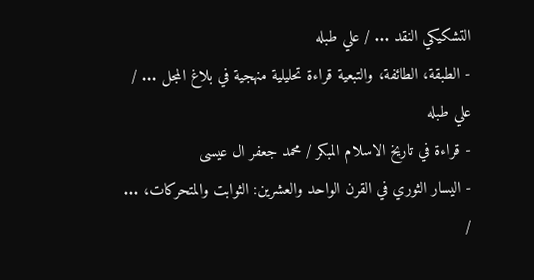التشكيكي النقد ... / علي طبله
- الطبقة، الطائفة، والتبعية قراءة تحليلية منهجية في بلاغ المجل ... / علي طبله
- قراءة في تاريخ الاسلام المبكر / محمد جعفر ال عيسى
- اليسار الثوري في القرن الواحد والعشرين: الثوابت والمتحركات، ... /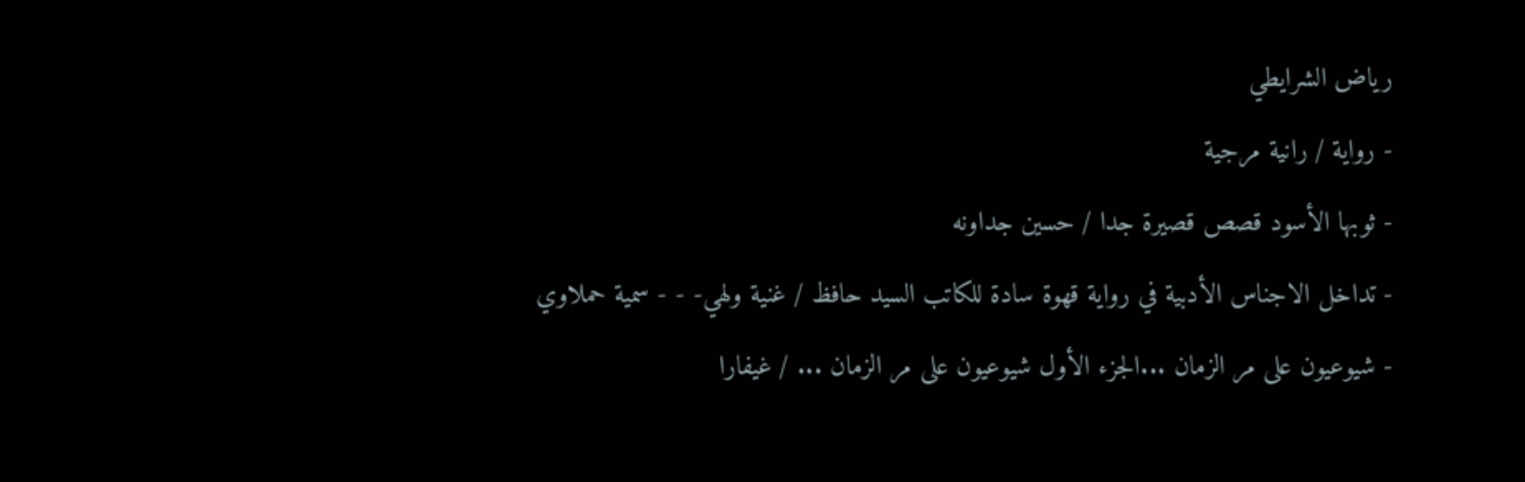رياض الشرايطي
- رواية / رانية مرجية
- ثوبها الأسود قصص قصيرة جدا / حسين جداونه
- تداخل الاجناس الأدبية في رواية قهوة سادة للكاتب السيد حافظ / غنية ولهي- - - سمية حملاوي
- شيوعيون على مر الزمان ...الجزء الأول شيوعيون على مر الزمان ... / غيفارا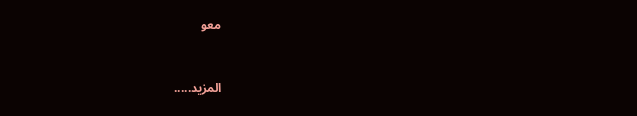معو


المزيد.....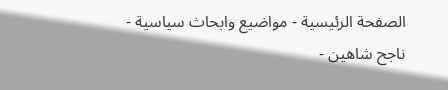الصفحة الرئيسية - مواضيع وابحاث سياسية - ناجح شاهين -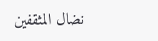نضال المثقفين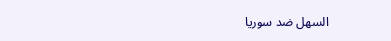السهل ضد سوريا